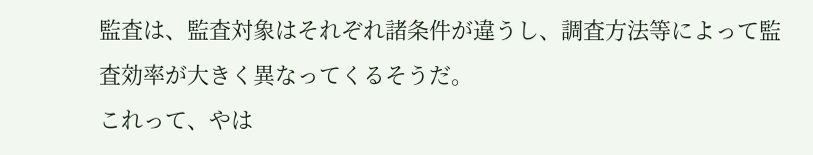監査は、監査対象はそれぞれ諸条件が違うし、調査方法等によって監査効率が大きく異なってくるそうだ。
これって、やは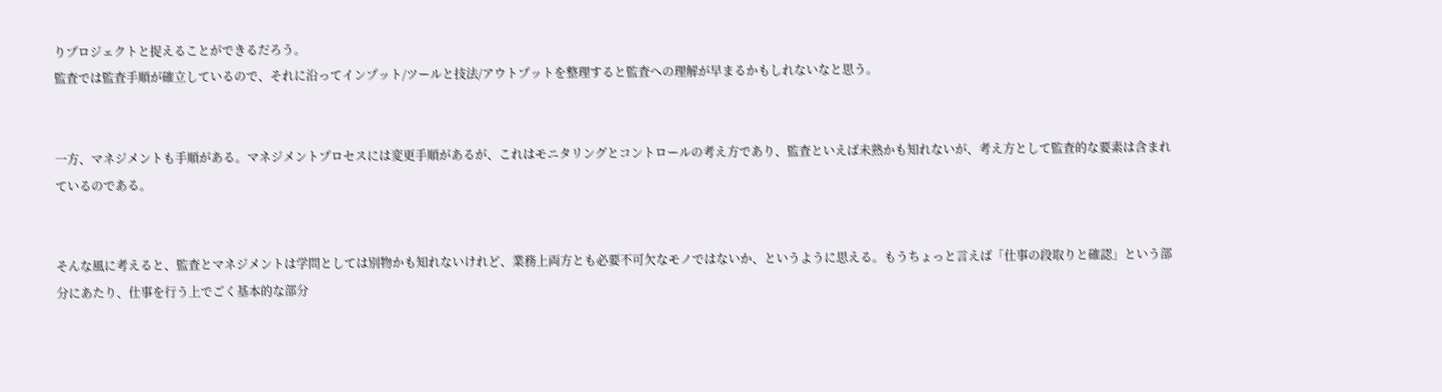りプロジェクトと捉えることができるだろう。
監査では監査手順が確立しているので、それに沿ってインプット/ツールと技法/アウトプットを整理すると監査への理解が早まるかもしれないなと思う。


一方、マネジメントも手順がある。マネジメントプロセスには変更手順があるが、これはモニタリングとコントロールの考え方であり、監査といえば未熟かも知れないが、考え方として監査的な要素は含まれているのである。


そんな風に考えると、監査とマネジメントは学問としては別物かも知れないけれど、業務上両方とも必要不可欠なモノではないか、というように思える。もうちょっと言えば「仕事の段取りと確認」という部分にあたり、仕事を行う上でごく基本的な部分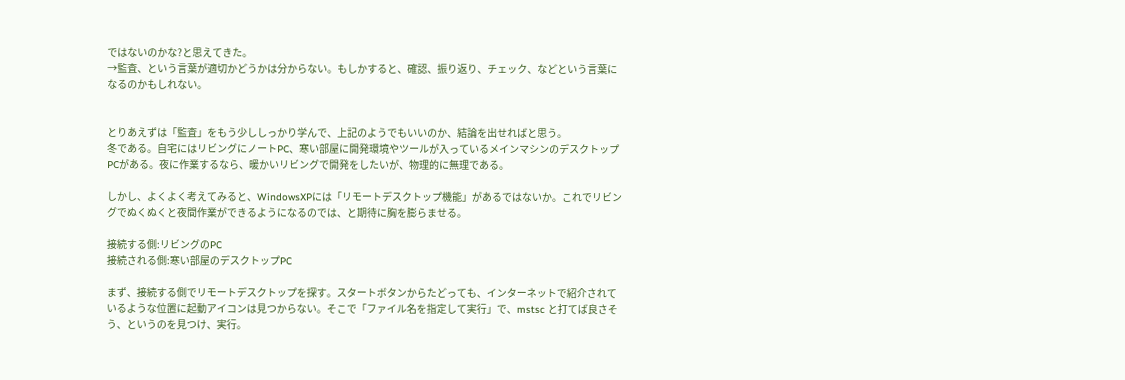ではないのかな?と思えてきた。
→監査、という言葉が適切かどうかは分からない。もしかすると、確認、振り返り、チェック、などという言葉になるのかもしれない。


とりあえずは「監査」をもう少ししっかり学んで、上記のようでもいいのか、結論を出せればと思う。
冬である。自宅にはリビングにノートPC、寒い部屋に開発環境やツールが入っているメインマシンのデスクトップPCがある。夜に作業するなら、暖かいリビングで開発をしたいが、物理的に無理である。

しかし、よくよく考えてみると、WindowsXPには「リモートデスクトップ機能」があるではないか。これでリビングでぬくぬくと夜間作業ができるようになるのでは、と期待に胸を膨らませる。

接続する側:リビングのPC
接続される側:寒い部屋のデスクトップPC

まず、接続する側でリモートデスクトップを探す。スタートボタンからたどっても、インターネットで紹介されているような位置に起動アイコンは見つからない。そこで「ファイル名を指定して実行」で、mstsc と打てば良さそう、というのを見つけ、実行。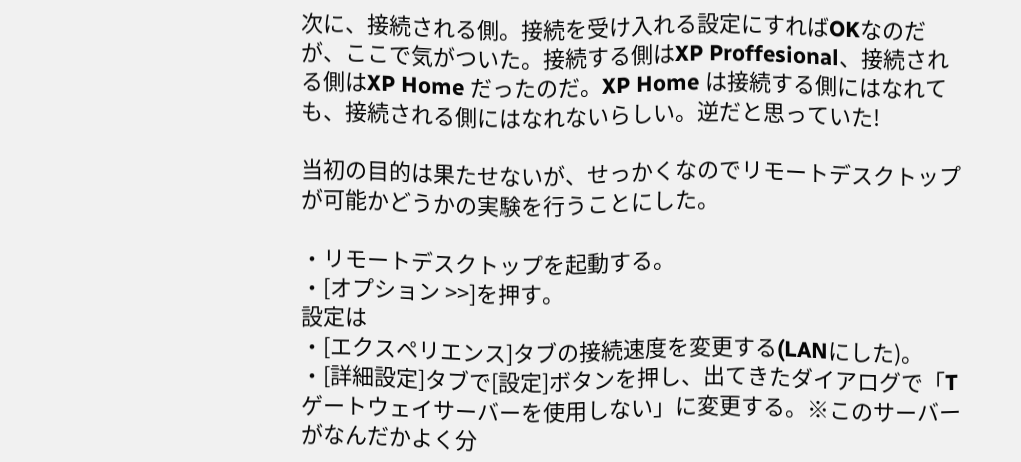次に、接続される側。接続を受け入れる設定にすればOKなのだが、ここで気がついた。接続する側はXP Proffesional、接続される側はXP Home だったのだ。XP Home は接続する側にはなれても、接続される側にはなれないらしい。逆だと思っていた!

当初の目的は果たせないが、せっかくなのでリモートデスクトップが可能かどうかの実験を行うことにした。

・リモートデスクトップを起動する。
・[オプション >>]を押す。
設定は
・[エクスペリエンス]タブの接続速度を変更する(LANにした)。
・[詳細設定]タブで[設定]ボタンを押し、出てきたダイアログで「Tゲートウェイサーバーを使用しない」に変更する。※このサーバーがなんだかよく分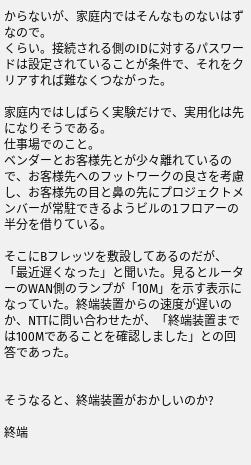からないが、家庭内ではそんなものないはずなので。
くらい。接続される側のIDに対するパスワードは設定されていることが条件で、それをクリアすれば難なくつながった。

家庭内ではしばらく実験だけで、実用化は先になりそうである。
仕事場でのこと。
ベンダーとお客様先とが少々離れているので、お客様先へのフットワークの良さを考慮し、お客様先の目と鼻の先にプロジェクトメンバーが常駐できるようビルの1フロアーの半分を借りている。

そこにBフレッツを敷設してあるのだが、「最近遅くなった」と聞いた。見るとルーターのWAN側のランプが「10M」を示す表示になっていた。終端装置からの速度が遅いのか、NTTに問い合わせたが、「終端装置までは100Mであることを確認しました」との回答であった。


そうなると、終端装置がおかしいのか?

終端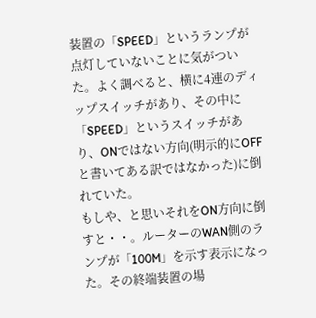装置の「SPEED」というランプが点灯していないことに気がついた。よく調べると、横に4連のディップスイッチがあり、その中に「SPEED」というスイッチがあり、ONではない方向(明示的にOFFと書いてある訳ではなかった)に倒れていた。
もしや、と思いそれをON方向に倒すと・・。ルーターのWAN側のランプが「100M」を示す表示になった。その終端装置の場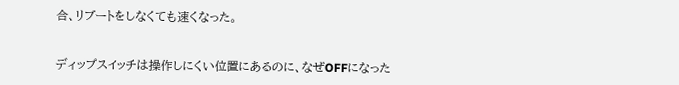合、リブートをしなくても速くなった。


ディップスイッチは操作しにくい位置にあるのに、なぜOFFになった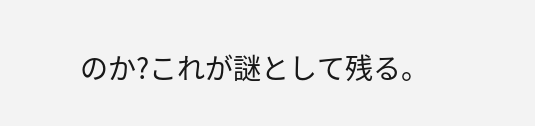のか?これが謎として残る。